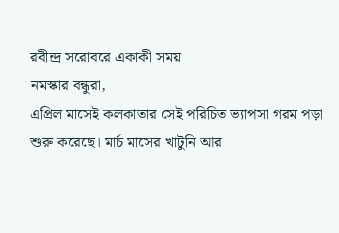রবীন্দ্র সরোবরে একাকী সময়
নমস্কার বন্ধুরা,
এপ্রিল মাসেই কলকাতার সেই পরিচিত ভ্যাপসা গরম পড়া শুরু করেছে। মার্চ মাসের খাটুনি আর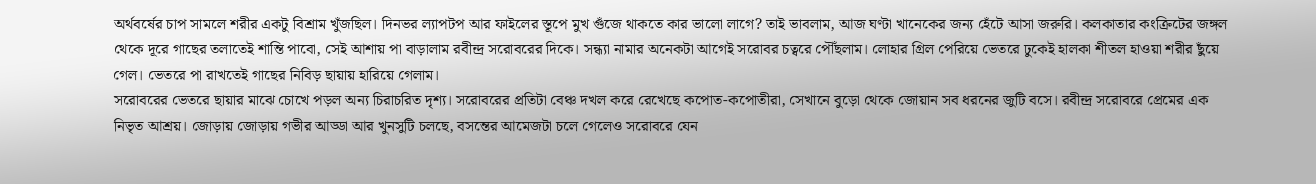অর্থবর্ষের চাপ সামলে শরীর একটু বিশ্রাম খুঁজছিল। দিনভর ল্যাপটপ আর ফাইলের স্তূপে মুখ গুঁজে থাকতে কার ভালো লাগে? তাই ভাবলাম, আজ ঘণ্টা খানেকের জন্য হেঁটে আসা জরুরি। কলকাতার কংক্রিটের জঙ্গল থেকে দূরে গাছের তলাতেই শান্তি পাবো, সেই আশায় পা বাড়ালাম রবীন্দ্র সরোবরের দিকে। সন্ধ্যা নামার অনেকটা আগেই সরোবর চত্বরে পৌঁছলাম। লোহার গ্রিল পেরিয়ে ভেতরে ঢুকেই হালকা শীতল হাওয়া শরীর ছুঁয়ে গেল। ভেতরে পা রাখতেই গাছের নিবিড় ছায়ায় হারিয়ে গেলাম।
সরোবরের ভেতরে ছায়ার মাঝে চোখে পড়ল অন্য চিরাচরিত দৃশ্য। সরোবরের প্রতিটা বেঞ্চ দখল করে রেখেছে কপোত-কপোতীরা, সেখানে বুড়ো থেকে জোয়ান সব ধরনের জুটি বসে। রবীন্দ্র সরোবরে প্রেমের এক নিভৃত আশ্রয়। জোড়ায় জোড়ায় গভীর আড্ডা আর খুনসুটি চলছে, বসন্তের আমেজটা চলে গেলেও সরোবরে যেন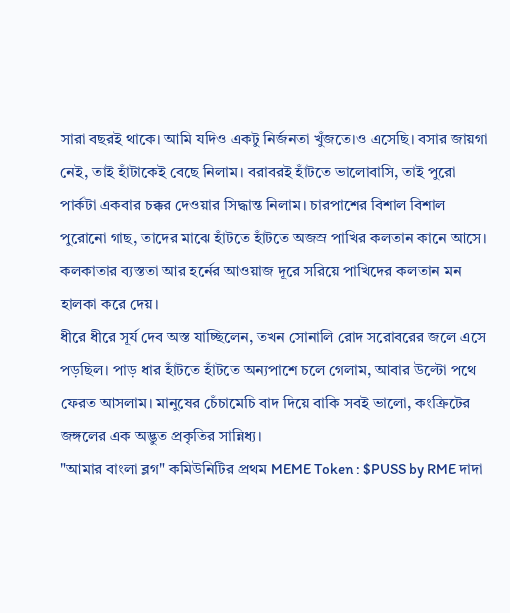সারা বছরই থাকে। আমি যদিও একটু নির্জনতা খুঁজতে।ও এসেছি। বসার জায়গা নেই, তাই হাঁটাকেই বেছে নিলাম। বরাবরই হাঁটতে ভালোবাসি, তাই পুরো পার্কটা একবার চক্কর দেওয়ার সিদ্ধান্ত নিলাম। চারপাশের বিশাল বিশাল পুরোনো গাছ, তাদের মাঝে হাঁটতে হাঁটতে অজস্র পাখির কলতান কানে আসে। কলকাতার ব্যস্ততা আর হর্নের আওয়াজ দূরে সরিয়ে পাখিদের কলতান মন হালকা করে দেয়।
ধীরে ধীরে সূর্য দেব অস্ত যাচ্ছিলেন, তখন সোনালি রোদ সরোবরের জলে এসে পড়ছিল। পাড় ধার হাঁটতে হাঁটতে অন্যপাশে চলে গেলাম, আবার উল্টো পথে ফেরত আসলাম। মানুষের চেঁচামেচি বাদ দিয়ে বাকি সবই ভালো, কংক্রিটের জঙ্গলের এক অদ্ভুত প্রকৃতির সান্নিধ্য।
"আমার বাংলা ব্লগ" কমিউনিটির প্রথম MEME Token : $PUSS by RME দাদা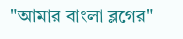"আমার বাংলা ব্লগের"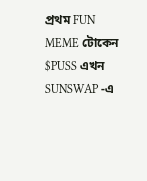প্রথম FUN MEME টোকেন $PUSS এখন SUNSWAP -এ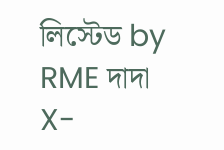লিস্টেড by RME দাদা
X-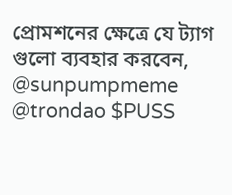প্রোমশনের ক্ষেত্রে যে ট্যাগ গুলো ব্যবহার করবেন,
@sunpumpmeme @trondao $PUSS